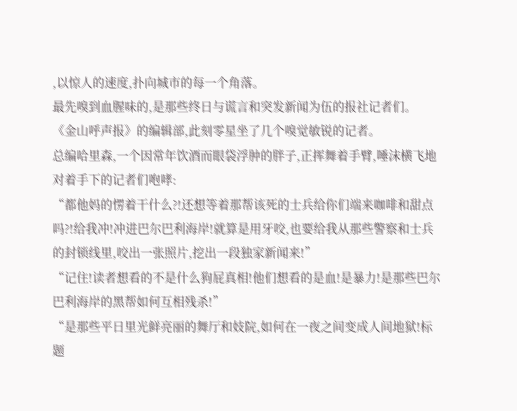,以惊人的速度,扑向城市的每一个角落。
最先嗅到血腥味的,是那些终日与谎言和突发新闻为伍的报社记者们。
《金山呼声报》的编辑部,此刻零星坐了几个嗅觉敏锐的记者。
总编哈里森,一个因常年饮酒而眼袋浮肿的胖子,正挥舞着手臂,唾沫横飞地对着手下的记者们咆哮:
“都他妈的愣着干什么?!还想等着那帮该死的士兵给你们端来咖啡和甜点吗?!给我冲!冲进巴尔巴利海岸!就算是用牙咬,也要给我从那些警察和士兵的封锁线里,咬出一张照片,挖出一段独家新闻来!”
“记住!读者想看的不是什么狗屁真相!他们想看的是血!是暴力!是那些巴尔巴利海岸的黑帮如何互相残杀!”
“是那些平日里光鲜亮丽的舞厅和妓院,如何在一夜之间变成人间地狱!标题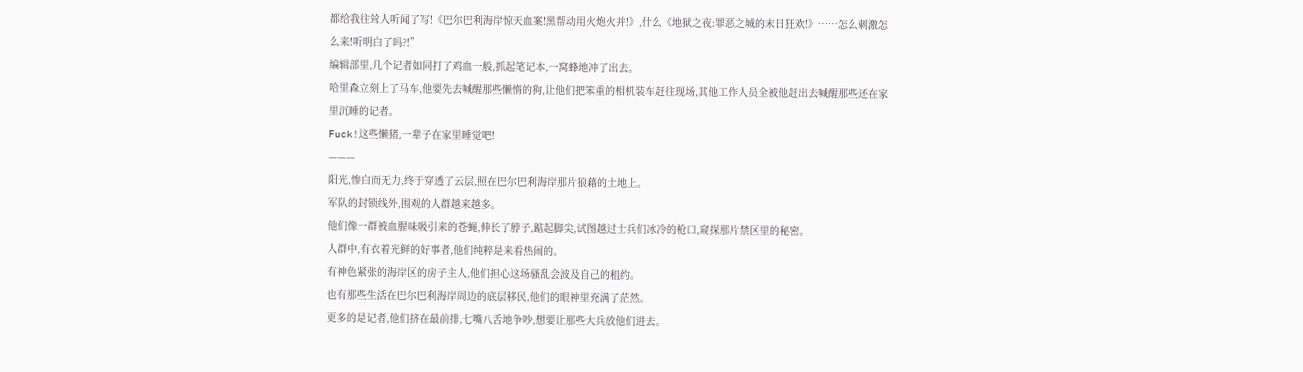都给我往耸人听闻了写!《巴尔巴利海岸惊天血案!黑帮动用火炮火并!》,什么《地狱之夜:罪恶之城的末日狂欢!》……怎么刺激怎么来!听明白了吗?!”
编辑部里,几个记者如同打了鸡血一般,抓起笔记本,一窝蜂地冲了出去。
哈里森立刻上了马车,他要先去喊醒那些懒惰的狗,让他们把笨重的相机装车赶往现场,其他工作人员全被他赶出去喊醒那些还在家里沉睡的记者。
Fuck!这些懒猪,一辈子在家里睡觉吧!
———
阳光,惨白而无力,终于穿透了云层,照在巴尔巴利海岸那片狼藉的土地上。
军队的封锁线外,围观的人群越来越多。
他们像一群被血腥味吸引来的苍蝇,伸长了脖子,踮起脚尖,试图越过士兵们冰冷的枪口,窥探那片禁区里的秘密。
人群中,有衣着光鲜的好事者,他们纯粹是来看热闹的。
有神色紧张的海岸区的房子主人,他们担心这场骚乱会波及自己的租约。
也有那些生活在巴尔巴利海岸周边的底层移民,他们的眼神里充满了茫然。
更多的是记者,他们挤在最前排,七嘴八舌地争吵,想要让那些大兵放他们进去。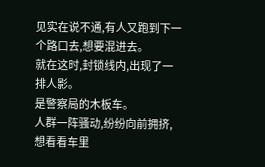见实在说不通,有人又跑到下一个路口去,想要混进去。
就在这时,封锁线内,出现了一排人影。
是警察局的木板车。
人群一阵骚动,纷纷向前拥挤,想看看车里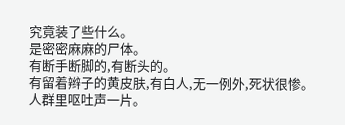究竟装了些什么。
是密密麻麻的尸体。
有断手断脚的,有断头的。
有留着辫子的黄皮肤,有白人,无一例外,死状很惨。
人群里呕吐声一片。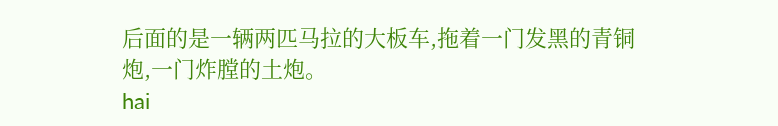后面的是一辆两匹马拉的大板车,拖着一门发黑的青铜炮,一门炸膛的土炮。
hai